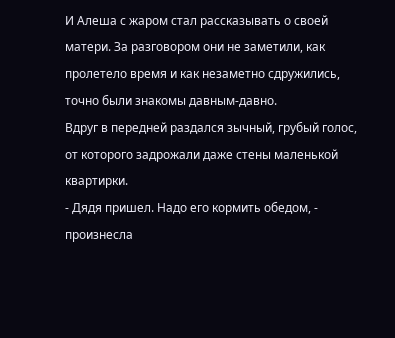И Алеша с жаром стал рассказывать о своей матери. За разговором они не заметили, как пролетело время и как незаметно сдружились, точно были знакомы давным-давно.
Вдруг в передней раздался зычный, грубый голос, от которого задрожали даже стены маленькой квартирки.
- Дядя пришел. Надо его кормить обедом, - произнесла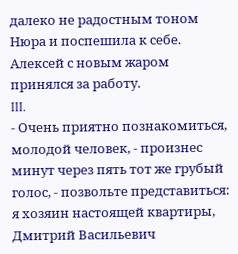далеко не радостным тоном Нюра и поспешила к себе.
Алексей с новым жаром принялся за работу.
III.
- Очень приятно познакомиться, молодой человек, - произнес минут через пять тот же грубый голос, - позвольте представиться: я хозяин настоящей квартиры, Дмитрий Васильевич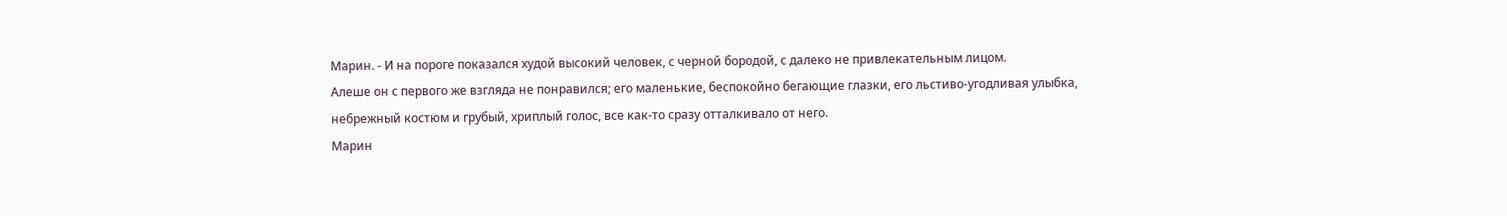Марин. - И на пороге показался худой высокий человек, с черной бородой, с далеко не привлекательным лицом.
Алеше он с первого же взгляда не понравился; его маленькие, беспокойно бегающие глазки, его льстиво-угодливая улыбка, небрежный костюм и грубый, хриплый голос, все как-то сразу отталкивало от него.
Марин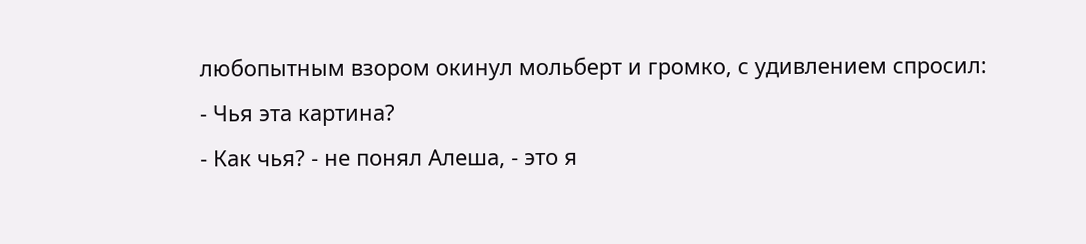любопытным взором окинул мольберт и громко, с удивлением спросил:
- Чья эта картина?
- Как чья? - не понял Алеша, - это я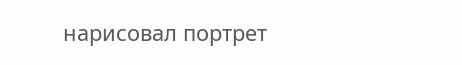нарисовал портрет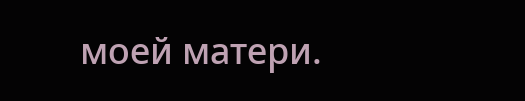моей матери.